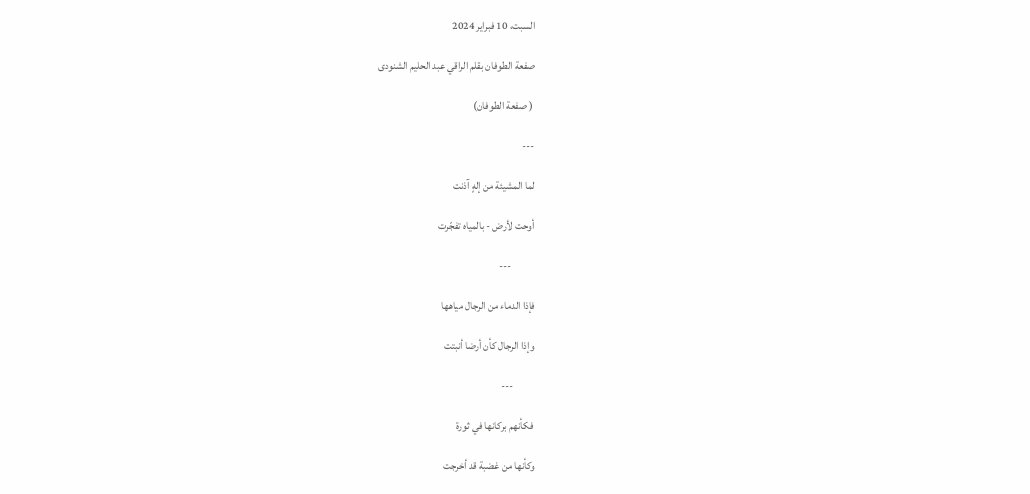السبت، 10 فبراير 2024

صفعة الطوفان بقلم الراقي عبد الحليم الشنودى

 ( صفعة الطوفان)

---

لما المشيئة من إلهٍ آذنت

أوحت لأرض - بالمياه تفجّرت

           ---

فإذا الدماء من الرجال مياهها

وإذا الرجال كأن أرضا أنبتت

          ---

 فكأنهم بركانها في ثورة

وكأنها من غضبة قد أخرجت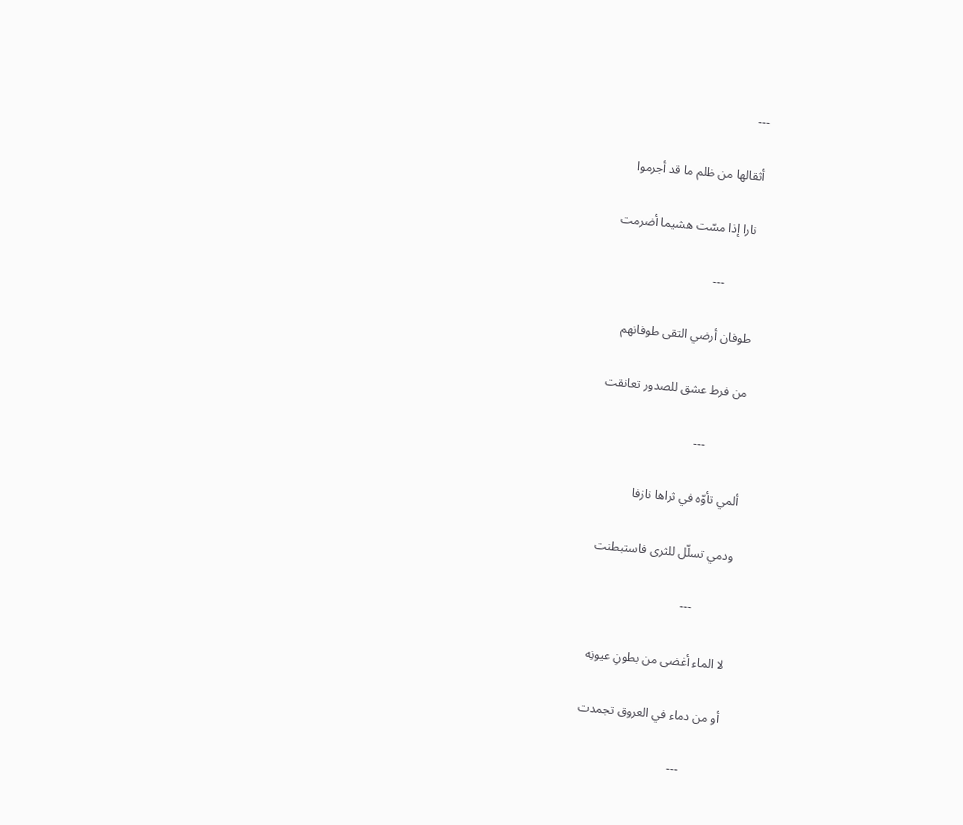---

أثقالها من ظلم ما قد أجرموا

 نارا إذا مسّت هشيما أضرمت

          ---

طوفان أرضي التقى طوفانهم

من فرط عشق للصدور تعانقت

            ---

ألمي تأوّه في ثراها نازفا

ودمي تسلّل للثرى فاستبطنت

            ---

لا الماء أغضى من بطونِ عيونِه

أو من دماء في العروق تجمدت

            ---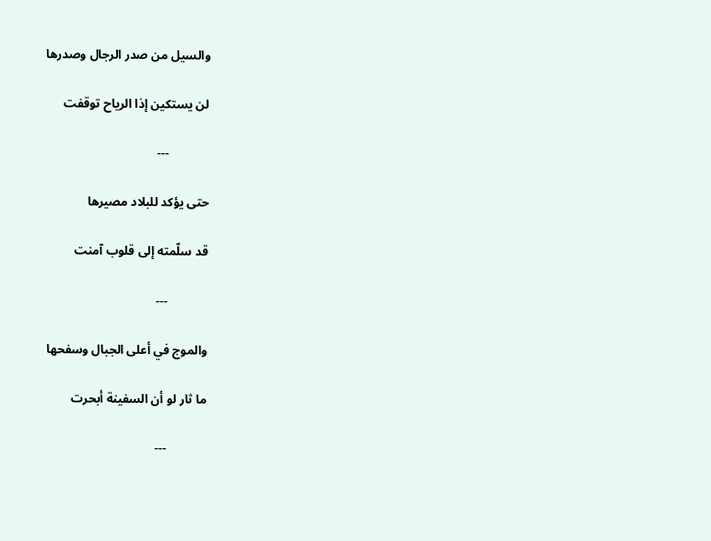والسيل من صدر الرجال وصدرها

لن يستكين إذا الرياح توقفت

             ---

حتى يؤكد للبلاد مصيرها

قد سلّمته إلى قلوب آمنت

             ---

والموج في أعلى الجبال وسفحها

ما ثار لو أن السفينة أبحرت

             ---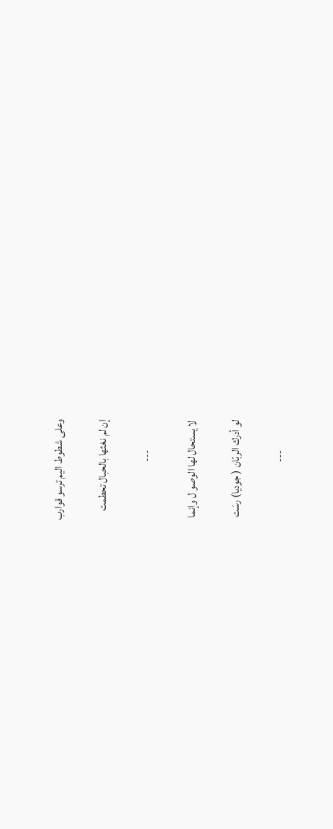وعلى شطوط اليم ترسو قوارب

إن لم نغثها بالحبال تحطمت

              ---

لا يستحال لها الوصو ل وإنما

لو أدرك الربّان ( جوديا) رسَت

              ---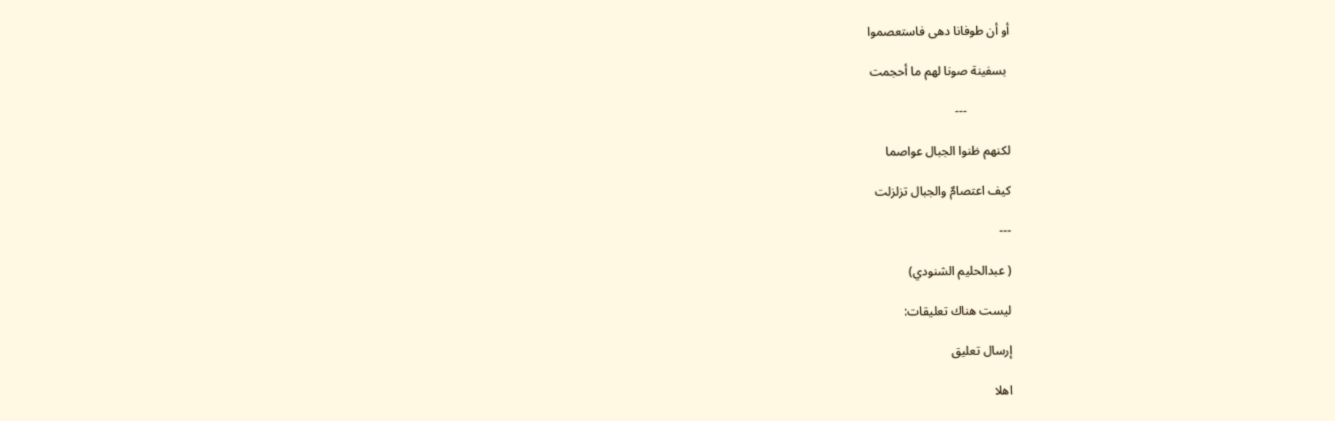أو أن طوفانا دهى فاستعصموا

 بسفينة صونا لهم ما أحجمت

              ---

لكنهم ظنوا الجبال عواصما

كيف اعتصامٌ والجبال تزلزلت

---

( عبدالحليم الشنودي)

ليست هناك تعليقات:

إرسال تعليق

اهلا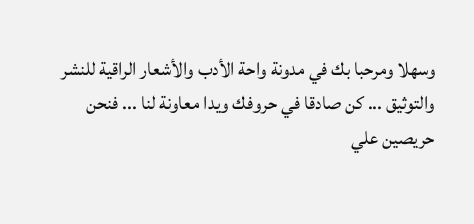وسهلا ومرحبا بك في مدونة واحة الأدب والأشعار الراقية للنشر والتوثيق ... كن صادقا في حروفك ويدا معاونة لنا ... فنحن حريصين علي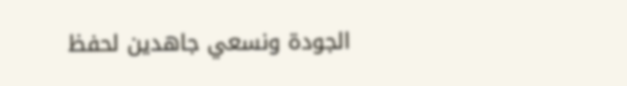الجودة ونسعي جاهدين لحفظ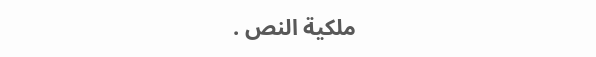ملكية النص .